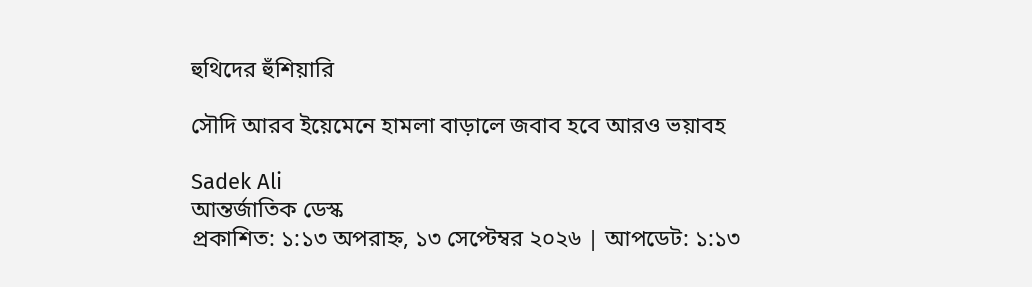হুথিদের হুঁশিয়ারি

সৌদি আরব ইয়েমেনে হামলা বাড়ালে জবাব হবে আরও ভয়াবহ

Sadek Ali
আন্তর্জাতিক ডেস্ক
প্রকাশিত: ১:১৩ অপরাহ্ন, ১৩ সেপ্টেম্বর ২০২৬ | আপডেট: ১:১৩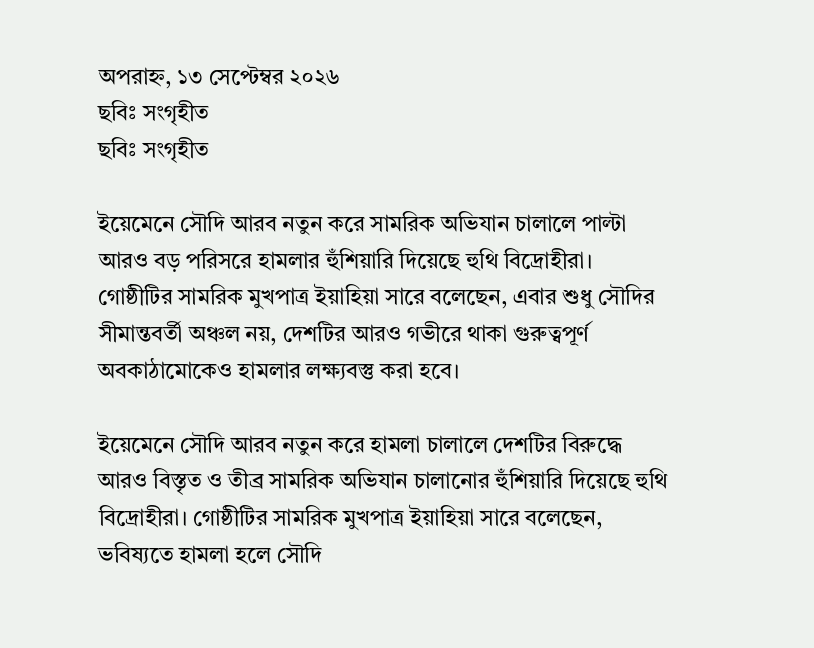অপরাহ্ন, ১৩ সেপ্টেম্বর ২০২৬
ছবিঃ সংগৃহীত
ছবিঃ সংগৃহীত

ইয়েমেনে সৌদি আরব নতুন করে সামরিক অভিযান চালালে পাল্টা আরও বড় পরিসরে হামলার হুঁশিয়ারি দিয়েছে হুথি বিদ্রোহীরা। গোষ্ঠীটির সামরিক মুখপাত্র ইয়াহিয়া সারে বলেছেন, এবার শুধু সৌদির সীমান্তবর্তী অঞ্চল নয়, দেশটির আরও গভীরে থাকা গুরুত্বপূর্ণ অবকাঠামোকেও হামলার লক্ষ্যবস্তু করা হবে।

ইয়েমেনে সৌদি আরব নতুন করে হামলা চালালে দেশটির বিরুদ্ধে আরও বিস্তৃত ও তীব্র সামরিক অভিযান চালানোর হুঁশিয়ারি দিয়েছে হুথি বিদ্রোহীরা। গোষ্ঠীটির সামরিক মুখপাত্র ইয়াহিয়া সারে বলেছেন, ভবিষ্যতে হামলা হলে সৌদি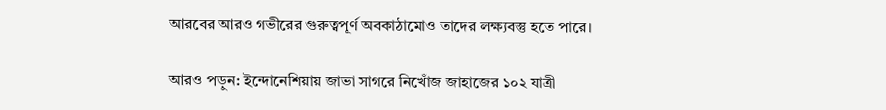আরবের আরও গভীরের গুরুত্বপূর্ণ অবকাঠামোও তাদের লক্ষ্যবস্তু হতে পারে।

আরও পড়ুন: ইন্দোনেশিয়ায় জাভা সাগরে নিখোঁজ জাহাজের ১০২ যাত্রী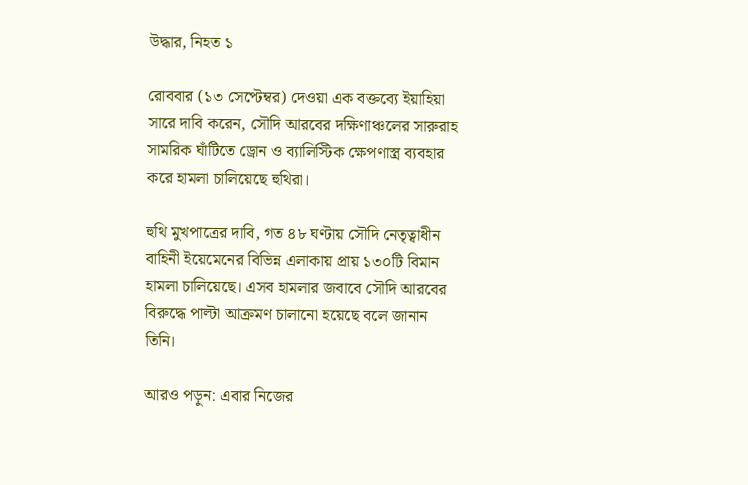উদ্ধার, নিহত ১

রোববার (১৩ সেপ্টেম্বর) দেওয়া এক বক্তব্যে ইয়াহিয়া সারে দাবি করেন, সৌদি আরবের দক্ষিণাঞ্চলের সারুরাহ সামরিক ঘাঁটিতে ড্রোন ও ব্যালিস্টিক ক্ষেপণাস্ত্র ব্যবহার করে হামলা চালিয়েছে হুথিরা।

হুথি মুখপাত্রের দাবি, গত ৪৮ ঘণ্টায় সৌদি নেতৃত্বাধীন বাহিনী ইয়েমেনের বিভিন্ন এলাকায় প্রায় ১৩০টি বিমান হামলা চালিয়েছে। এসব হামলার জবাবে সৌদি আরবের বিরুদ্ধে পাল্টা আক্রমণ চালানো হয়েছে বলে জানান তিনি।

আরও পড়ুন: এবার নিজের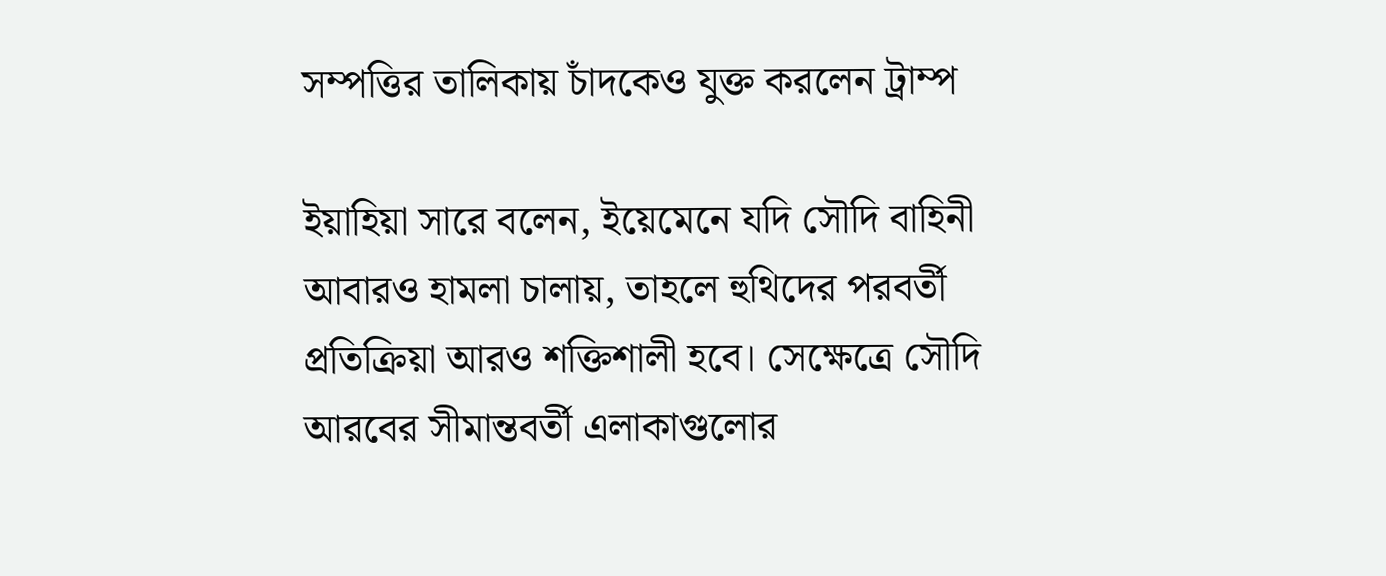সম্পত্তির তালিকায় চাঁদকেও যুক্ত করলেন ট্রাম্প

ইয়াহিয়া সারে বলেন, ইয়েমেনে যদি সৌদি বাহিনী আবারও হামলা চালায়, তাহলে হুথিদের পরবর্তী প্রতিক্রিয়া আরও শক্তিশালী হবে। সেক্ষেত্রে সৌদি আরবের সীমান্তবর্তী এলাকাগুলোর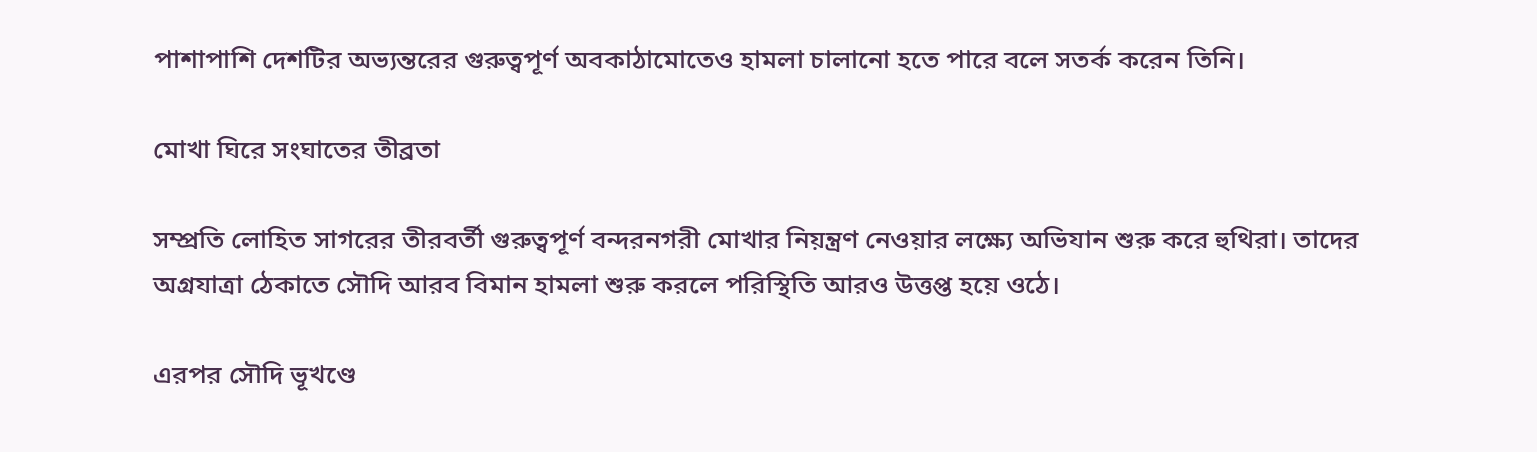পাশাপাশি দেশটির অভ্যন্তরের গুরুত্বপূর্ণ অবকাঠামোতেও হামলা চালানো হতে পারে বলে সতর্ক করেন তিনি।

মোখা ঘিরে সংঘাতের তীব্রতা

সম্প্রতি লোহিত সাগরের তীরবর্তী গুরুত্বপূর্ণ বন্দরনগরী মোখার নিয়ন্ত্রণ নেওয়ার লক্ষ্যে অভিযান শুরু করে হুথিরা। তাদের অগ্রযাত্রা ঠেকাতে সৌদি আরব বিমান হামলা শুরু করলে পরিস্থিতি আরও উত্তপ্ত হয়ে ওঠে।

এরপর সৌদি ভূখণ্ডে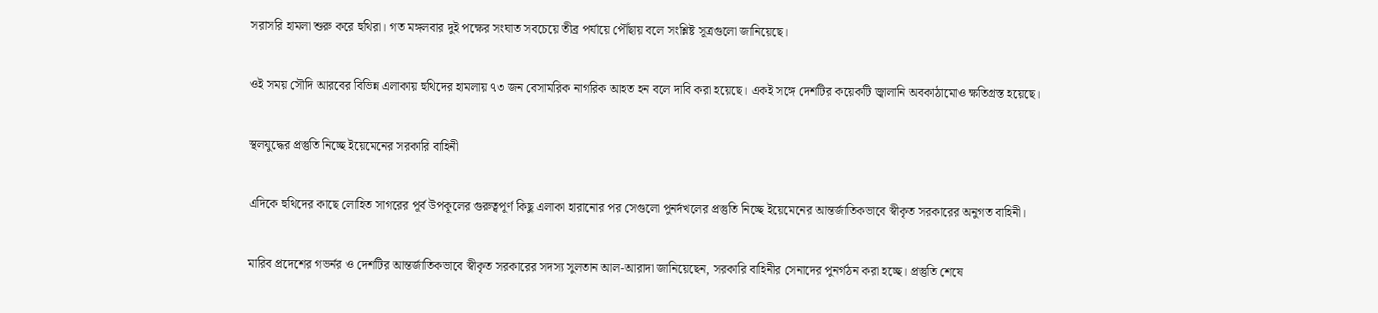সরাসরি হামলা শুরু করে হুথিরা। গত মঙ্গলবার দুই পক্ষের সংঘাত সবচেয়ে তীব্র পর্যায়ে পৌঁছায় বলে সংশ্লিষ্ট সূত্রগুলো জানিয়েছে।

ওই সময় সৌদি আরবের বিভিন্ন এলাকায় হুথিদের হামলায় ৭৩ জন বেসামরিক নাগরিক আহত হন বলে দাবি করা হয়েছে। একই সঙ্গে দেশটির কয়েকটি জ্বালানি অবকাঠামোও ক্ষতিগ্রস্ত হয়েছে।

স্থলযুদ্ধের প্রস্তুতি নিচ্ছে ইয়েমেনের সরকারি বাহিনী

এদিকে হুথিদের কাছে লোহিত সাগরের পূর্ব উপকূলের গুরুত্বপূর্ণ কিছু এলাকা হারানোর পর সেগুলো পুনর্দখলের প্রস্তুতি নিচ্ছে ইয়েমেনের আন্তর্জাতিকভাবে স্বীকৃত সরকারের অনুগত বাহিনী।

মারিব প্রদেশের গভর্নর ও দেশটির আন্তর্জাতিকভাবে স্বীকৃত সরকারের সদস্য সুলতান আল-আরাদা জানিয়েছেন, সরকারি বাহিনীর সেনাদের পুনর্গঠন করা হচ্ছে। প্রস্তুতি শেষে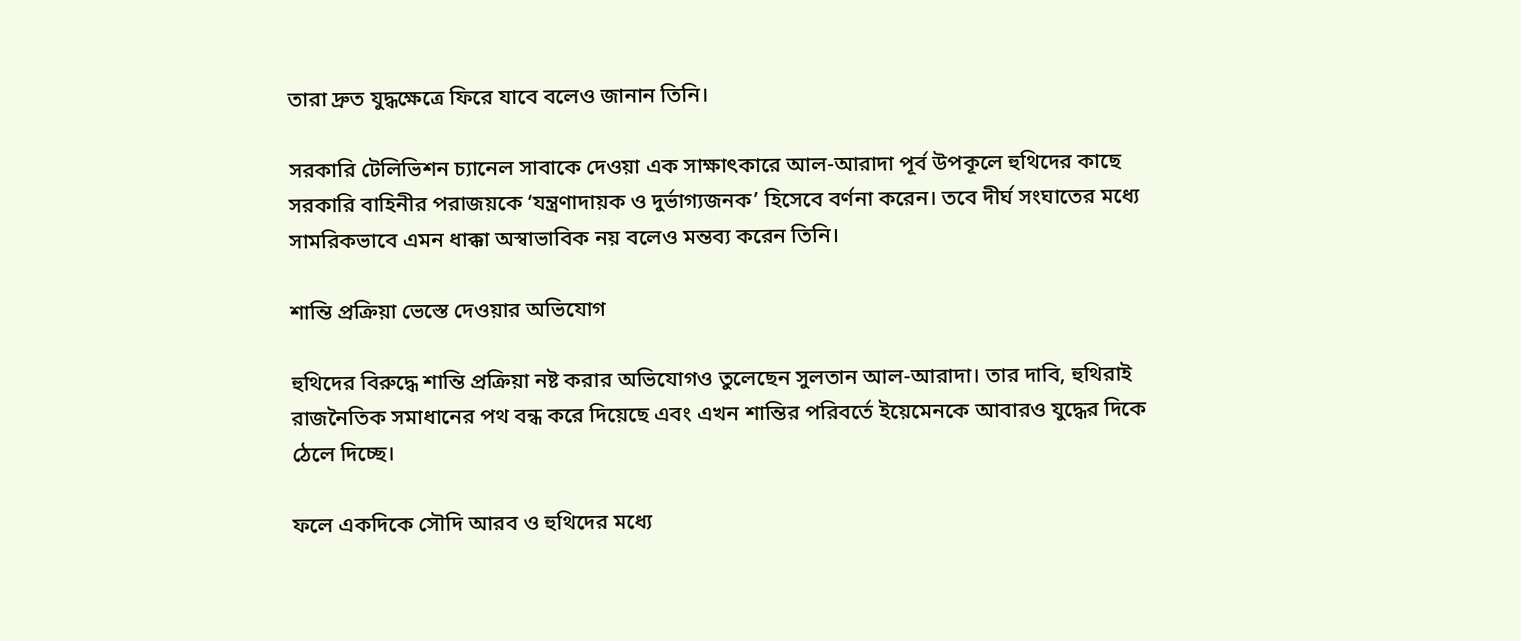তারা দ্রুত যুদ্ধক্ষেত্রে ফিরে যাবে বলেও জানান তিনি।

সরকারি টেলিভিশন চ্যানেল সাবাকে দেওয়া এক সাক্ষাৎকারে আল-আরাদা পূর্ব উপকূলে হুথিদের কাছে সরকারি বাহিনীর পরাজয়কে ‘যন্ত্রণাদায়ক ও দুর্ভাগ্যজনক’ হিসেবে বর্ণনা করেন। তবে দীর্ঘ সংঘাতের মধ্যে সামরিকভাবে এমন ধাক্কা অস্বাভাবিক নয় বলেও মন্তব্য করেন তিনি।

শান্তি প্রক্রিয়া ভেস্তে দেওয়ার অভিযোগ

হুথিদের বিরুদ্ধে শান্তি প্রক্রিয়া নষ্ট করার অভিযোগও তুলেছেন সুলতান আল-আরাদা। তার দাবি, হুথিরাই রাজনৈতিক সমাধানের পথ বন্ধ করে দিয়েছে এবং এখন শান্তির পরিবর্তে ইয়েমেনকে আবারও যুদ্ধের দিকে ঠেলে দিচ্ছে।

ফলে একদিকে সৌদি আরব ও হুথিদের মধ্যে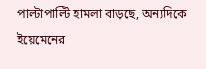পাল্টাপাল্টি হামলা বাড়ছে, অন্যদিকে ইয়েমেনের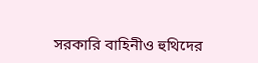সরকারি বাহিনীও হুথিদের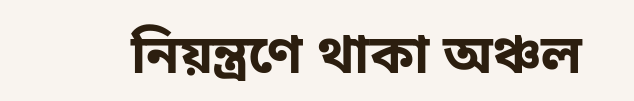নিয়ন্ত্রণে থাকা অঞ্চল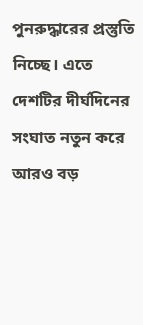পুনরুদ্ধারের প্রস্তুতি নিচ্ছে। এতে দেশটির দীর্ঘদিনের সংঘাত নতুন করে আরও বড়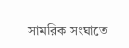সামরিক সংঘাতে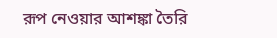রূপ নেওয়ার আশঙ্কা তৈরি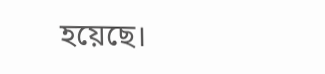হয়েছে।